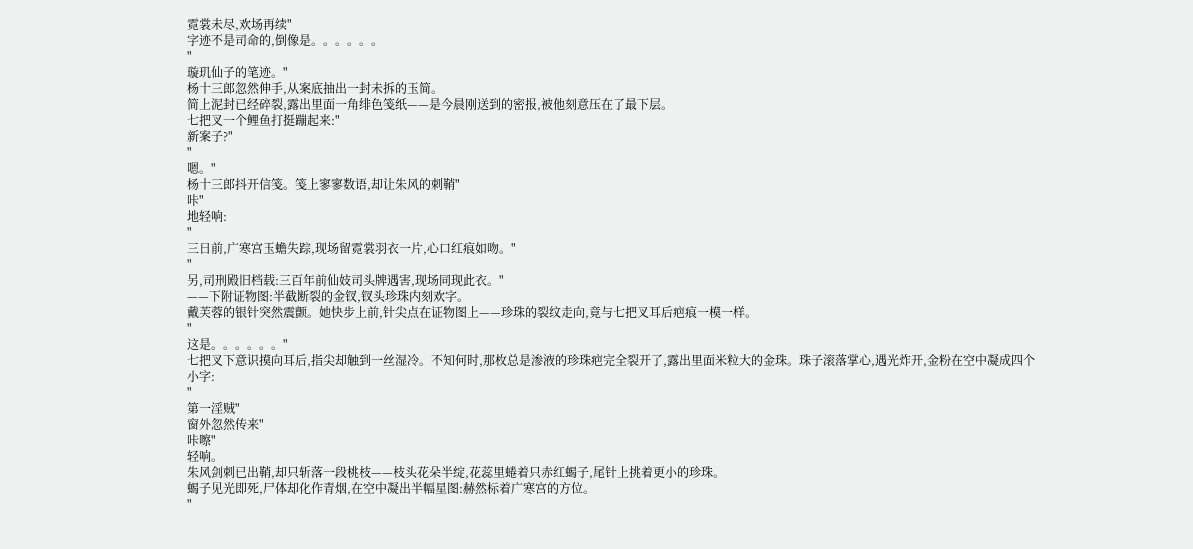霓裳未尽,欢场再续"
字迹不是司命的,倒像是。。。。。。
"
璇玑仙子的笔迹。"
杨十三郎忽然伸手,从案底抽出一封未拆的玉简。
简上泥封已经碎裂,露出里面一角绯色笺纸——是今晨刚送到的密报,被他刻意压在了最下层。
七把叉一个鲤鱼打挺蹦起来:"
新案子?"
"
嗯。"
杨十三郎抖开信笺。笺上寥寥数语,却让朱风的刺鞘"
咔"
地轻响:
"
三日前,广寒宫玉蟾失踪,现场留霓裳羽衣一片,心口红痕如吻。"
"
另,司刑殿旧档载:三百年前仙妓司头牌遇害,现场同现此衣。"
——下附证物图:半截断裂的金钗,钗头珍珠内刻欢字。
戴芙蓉的银针突然震颤。她快步上前,针尖点在证物图上——珍珠的裂纹走向,竟与七把叉耳后疤痕一模一样。
"
这是。。。。。。"
七把叉下意识摸向耳后,指尖却触到一丝湿冷。不知何时,那枚总是渗液的珍珠疤完全裂开了,露出里面米粒大的金珠。珠子滚落掌心,遇光炸开,金粉在空中凝成四个小字:
"
第一淫贼"
窗外忽然传来"
咔嚓"
轻响。
朱风剑刺已出鞘,却只斩落一段桃枝——枝头花朵半绽,花蕊里蜷着只赤红蝎子,尾针上挑着更小的珍珠。
蝎子见光即死,尸体却化作青烟,在空中凝出半幅星图:赫然标着广寒宫的方位。
"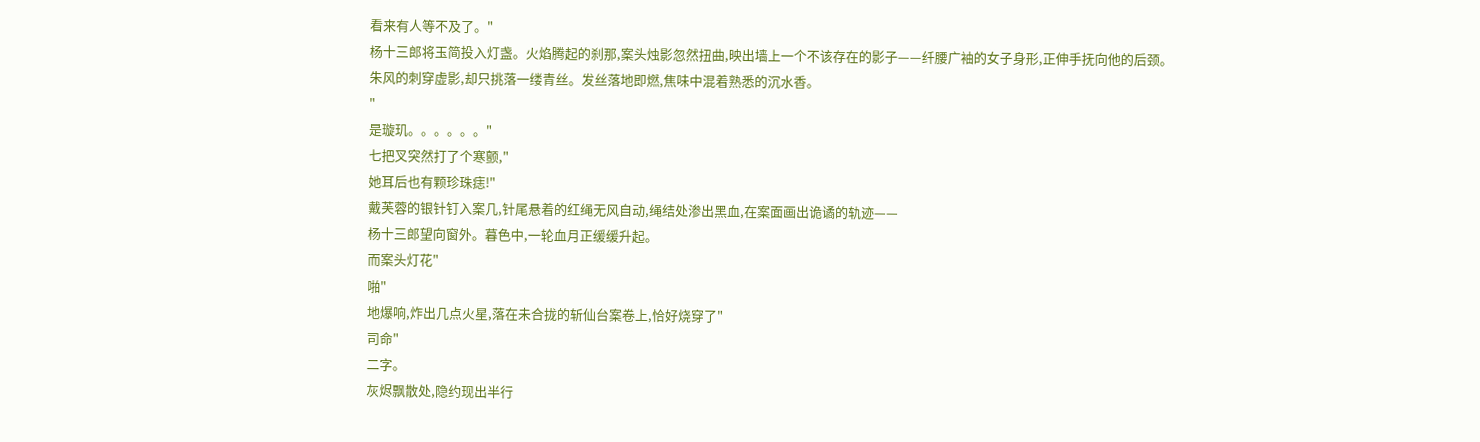看来有人等不及了。"
杨十三郎将玉简投入灯盏。火焰腾起的刹那,案头烛影忽然扭曲,映出墙上一个不该存在的影子——纤腰广袖的女子身形,正伸手抚向他的后颈。
朱风的刺穿虚影,却只挑落一缕青丝。发丝落地即燃,焦味中混着熟悉的沉水香。
"
是璇玑。。。。。。"
七把叉突然打了个寒颤,"
她耳后也有颗珍珠痣!"
戴芙蓉的银针钉入案几,针尾悬着的红绳无风自动,绳结处渗出黑血,在案面画出诡谲的轨迹——
杨十三郎望向窗外。暮色中,一轮血月正缓缓升起。
而案头灯花"
啪"
地爆响,炸出几点火星,落在未合拢的斩仙台案卷上,恰好烧穿了"
司命"
二字。
灰烬飘散处,隐约现出半行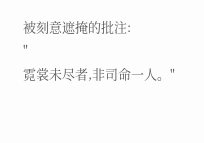被刻意遮掩的批注:
"
霓裳未尽者,非司命一人。"